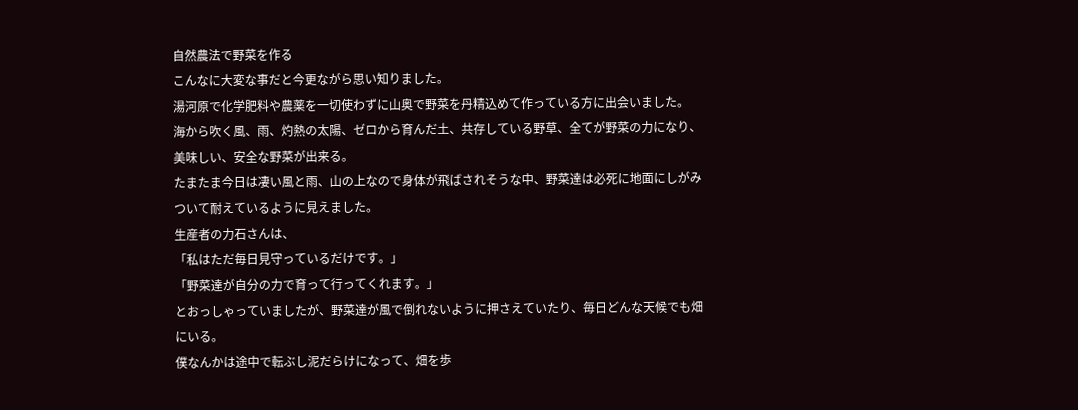自然農法で野菜を作る
こんなに大変な事だと今更ながら思い知りました。
湯河原で化学肥料や農薬を一切使わずに山奥で野菜を丹精込めて作っている方に出会いました。
海から吹く風、雨、灼熱の太陽、ゼロから育んだ土、共存している野草、全てが野菜の力になり、美味しい、安全な野菜が出来る。
たまたま今日は凄い風と雨、山の上なので身体が飛ばされそうな中、野菜達は必死に地面にしがみついて耐えているように見えました。
生産者の力石さんは、
「私はただ毎日見守っているだけです。」
「野菜達が自分の力で育って行ってくれます。」
とおっしゃっていましたが、野菜達が風で倒れないように押さえていたり、毎日どんな天候でも畑にいる。
僕なんかは途中で転ぶし泥だらけになって、畑を歩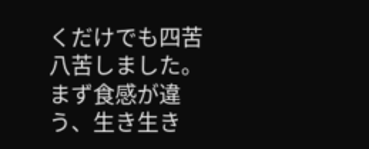くだけでも四苦八苦しました。
まず食感が違う、生き生き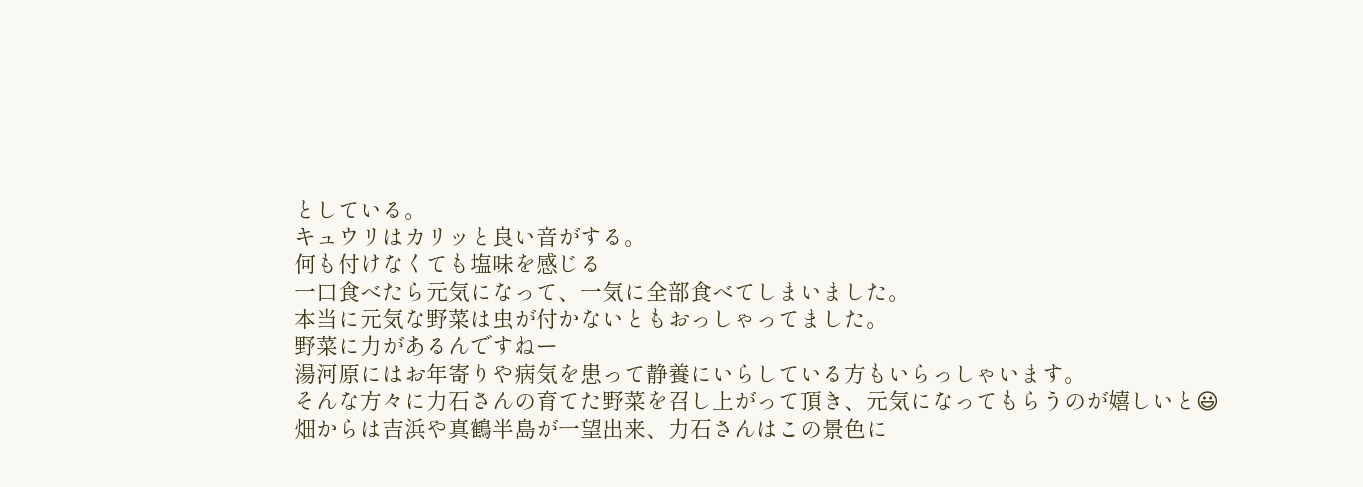としている。
キュウリはカリッと良い音がする。
何も付けなくても塩味を感じる
一口食べたら元気になって、一気に全部食べてしまいました。
本当に元気な野菜は虫が付かないともおっしゃってました。
野菜に力があるんですねー
湯河原にはお年寄りや病気を患って静養にいらしている方もいらっしゃいます。
そんな方々に力石さんの育てた野菜を召し上がって頂き、元気になってもらうのが嬉しいと😃
畑からは吉浜や真鶴半島が一望出来、力石さんはこの景色に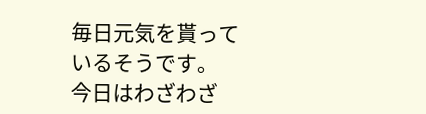毎日元気を貰っているそうです。
今日はわざわざ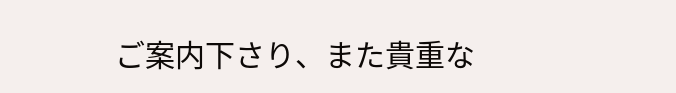ご案内下さり、また貴重な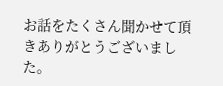お話をたくさん聞かせて頂きありがとうございました。